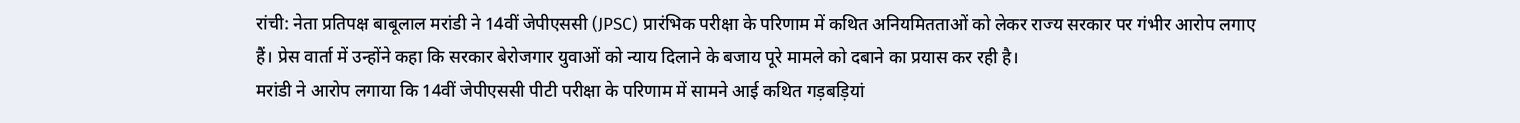रांची: नेता प्रतिपक्ष बाबूलाल मरांडी ने 14वीं जेपीएससी (JPSC) प्रारंभिक परीक्षा के परिणाम में कथित अनियमितताओं को लेकर राज्य सरकार पर गंभीर आरोप लगाए हैं। प्रेस वार्ता में उन्होंने कहा कि सरकार बेरोजगार युवाओं को न्याय दिलाने के बजाय पूरे मामले को दबाने का प्रयास कर रही है।
मरांडी ने आरोप लगाया कि 14वीं जेपीएससी पीटी परीक्षा के परिणाम में सामने आई कथित गड़बड़ियां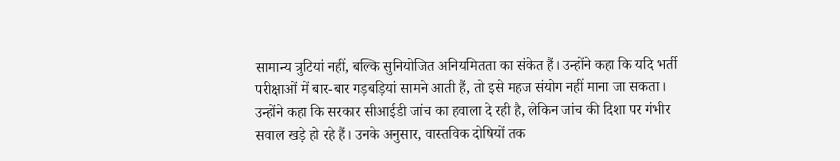सामान्य त्रुटियां नहीं, बल्कि सुनियोजित अनियमितता का संकेत हैं। उन्होंने कहा कि यदि भर्ती परीक्षाओं में बार-बार गड़बड़ियां सामने आती हैं, तो इसे महज संयोग नहीं माना जा सकता।
उन्होंने कहा कि सरकार सीआईडी जांच का हवाला दे रही है, लेकिन जांच की दिशा पर गंभीर सवाल खड़े हो रहे हैं। उनके अनुसार, वास्तविक दोषियों तक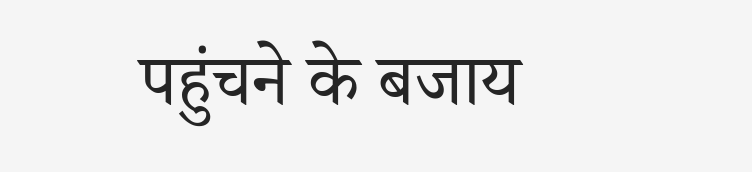पहुंचने के बजाय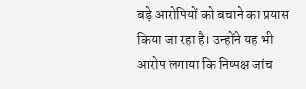बड़े आरोपियों को बचाने का प्रयास किया जा रहा है। उन्होंने यह भी आरोप लगाया कि निष्पक्ष जांच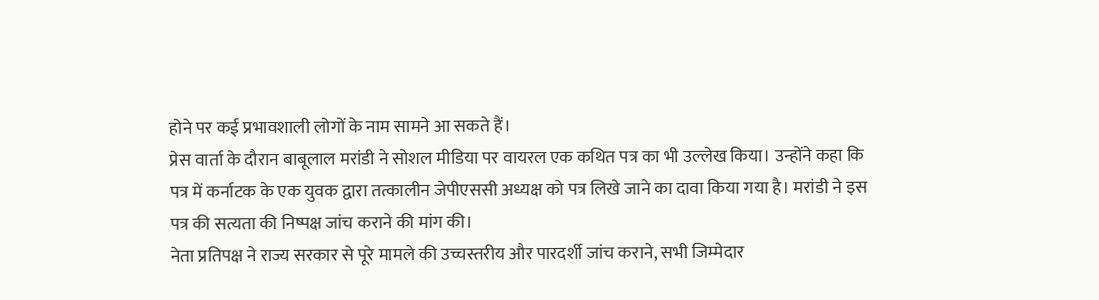होने पर कई प्रभावशाली लोगों के नाम सामने आ सकते हैं।
प्रेस वार्ता के दौरान बाबूलाल मरांडी ने सोशल मीडिया पर वायरल एक कथित पत्र का भी उल्लेख किया। उन्होंने कहा कि पत्र में कर्नाटक के एक युवक द्वारा तत्कालीन जेपीएससी अध्यक्ष को पत्र लिखे जाने का दावा किया गया है। मरांडी ने इस पत्र की सत्यता की निष्पक्ष जांच कराने की मांग की।
नेता प्रतिपक्ष ने राज्य सरकार से पूरे मामले की उच्चस्तरीय और पारदर्शी जांच कराने, सभी जिम्मेदार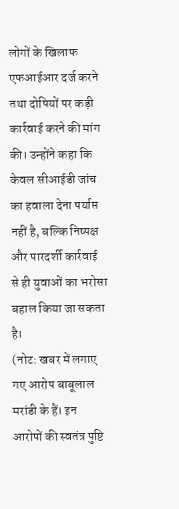लोगों के खिलाफ एफआईआर दर्ज करने तथा दोषियों पर कड़ी कार्रवाई करने की मांग की। उन्होंने कहा कि केवल सीआईडी जांच का हवाला देना पर्याप्त नहीं है, बल्कि निष्पक्ष और पारदर्शी कार्रवाई से ही युवाओं का भरोसा बहाल किया जा सकता है।
(नोट: खबर में लगाए गए आरोप बाबूलाल मरांडी के हैं। इन आरोपों की स्वतंत्र पुष्टि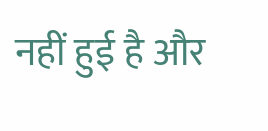नहीं हुई है और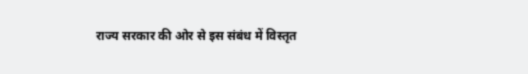राज्य सरकार की ओर से इस संबंध में विस्तृत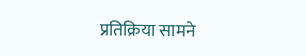प्रतिक्रिया सामने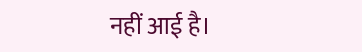नहीं आई है।